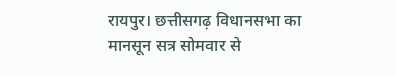रायपुर। छत्तीसगढ़ विधानसभा का मानसून सत्र सोमवार से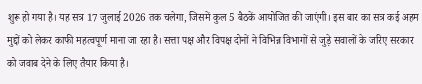शुरू हो गया है। यह सत्र 17 जुलाई 2026 तक चलेगा, जिसमें कुल 5 बैठकें आयोजित की जाएंगी। इस बार का सत्र कई अहम मुद्दों को लेकर काफी महत्वपूर्ण माना जा रहा है। सत्ता पक्ष और विपक्ष दोनों ने विभिन्न विभागों से जुड़े सवालों के जरिए सरकार को जवाब देने के लिए तैयार किया है।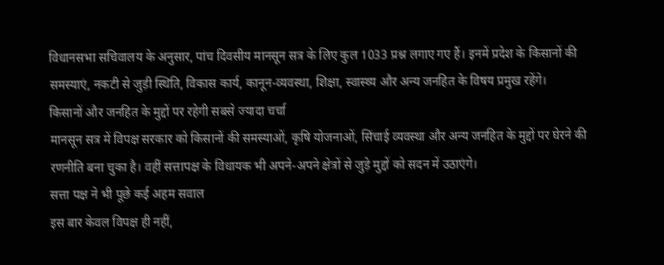विधानसभा सचिवालय के अनुसार, पांच दिवसीय मानसून सत्र के लिए कुल 1033 प्रश्न लगाए गए हैं। इनमें प्रदेश के किसानों की समस्याएं, नकटी से जुड़ी स्थिति, विकास कार्य, कानून-व्यवस्था, शिक्षा, स्वास्थ्य और अन्य जनहित के विषय प्रमुख रहेंगे।
किसानों और जनहित के मुद्दों पर रहेगी सबसे ज्यादा चर्चा
मानसून सत्र में विपक्ष सरकार को किसानों की समस्याओं, कृषि योजनाओं, सिंचाई व्यवस्था और अन्य जनहित के मुद्दों पर घेरने की रणनीति बना चुका है। वहीं सत्तापक्ष के विधायक भी अपने-अपने क्षेत्रों से जुड़े मुद्दों को सदन में उठाएंगे।
सत्ता पक्ष ने भी पूछे कई अहम सवाल
इस बार केवल विपक्ष ही नहीं,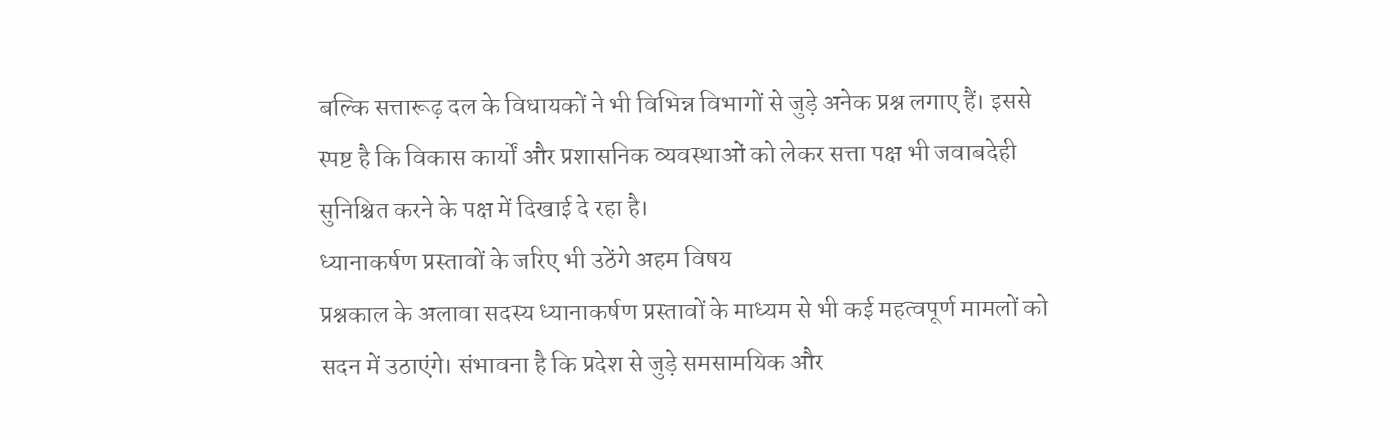बल्कि सत्तारूढ़ दल के विधायकों ने भी विभिन्न विभागों से जुड़े अनेक प्रश्न लगाए हैं। इससे स्पष्ट है कि विकास कार्यों और प्रशासनिक व्यवस्थाओं को लेकर सत्ता पक्ष भी जवाबदेही सुनिश्चित करने के पक्ष में दिखाई दे रहा है।
ध्यानाकर्षण प्रस्तावों के जरिए भी उठेंगे अहम विषय
प्रश्नकाल के अलावा सदस्य ध्यानाकर्षण प्रस्तावों के माध्यम से भी कई महत्वपूर्ण मामलों को सदन में उठाएंगे। संभावना है कि प्रदेश से जुड़े समसामयिक और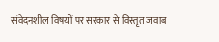संवेदनशील विषयों पर सरकार से विस्तृत जवाब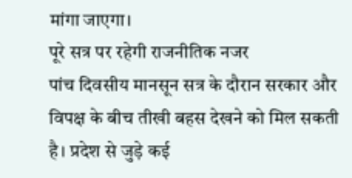मांगा जाएगा।
पूरे सत्र पर रहेगी राजनीतिक नजर
पांच दिवसीय मानसून सत्र के दौरान सरकार और विपक्ष के बीच तीखी बहस देखने को मिल सकती है। प्रदेश से जुड़े कई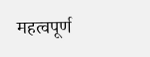महत्वपूर्ण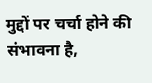मुद्दों पर चर्चा होने की संभावना है,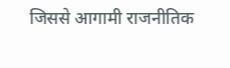जिससे आगामी राजनीतिक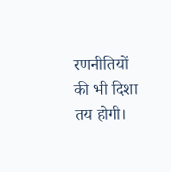रणनीतियों की भी दिशा तय होगी।